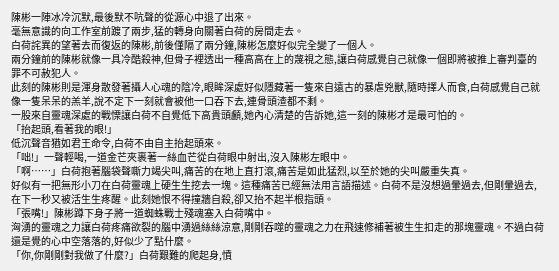陳彬一陣冰冷沉默,最後默不吭聲的從源心中退了出來。
毫無意識的向工作室前踱了兩步,猛的轉身向關著白荷的房間走去。
白荷詫異的望著去而復返的陳彬,前後僅隔了兩分鐘,陳彬怎麼好似完全變了一個人。
兩分鐘前的陳彬就像一具冷酷殺神,但骨子裡透出一種高高在上的蔑視之態,讓白荷感覺自己就像一個即將被推上審判臺的罪不可赦犯人。
此刻的陳彬則是渾身散發著攝人心魂的陰冷,眼眸深處好似隱藏著一隻來自遠古的暴虐兇獸,隨時擇人而食,白荷感覺自己就像一隻呆呆的羔羊,說不定下一刻就會被他一口吞下去,連骨頭渣都不剩。
一股來自靈魂深處的戰慄讓白荷不自覺低下高貴頭顱,她內心清楚的告訴她,這一刻的陳彬才是最可怕的。
「抬起頭,看著我的眼!」
低沉聲音猶如君王命令,白荷不由自主抬起頭來。
「咄!」一聲輕喝,一道金芒夾裹著一絲血芒從白荷眼中射出,沒入陳彬左眼中。
「啊……」白荷抱著腦袋聲嘶力竭尖叫,痛苦的在地上直打滾,痛苦是如此猛烈,以至於她的尖叫嚴重失真。
好似有一把無形小刀在白荷靈魂上硬生生挖去一塊。這種痛苦已經無法用言語描述。白荷不是沒想過暈過去,但剛暈過去,在下一秒又被活生生疼醒。此刻她恨不得撞牆自殺,卻又抬不起半根指頭。
「張嘴!」陳彬蹲下身子將一道蜘蛛戰士殘魂塞入白荷嘴中。
洶湧的靈魂之力讓白荷疼痛欲裂的腦中湧過絲絲涼意,剛剛吞噬的靈魂之力在飛速修補著被生生扣走的那塊靈魂。不過白荷還是覺的心中空落落的,好似少了點什麼。
「你,你剛剛對我做了什麼?」白荷艱難的爬起身,憤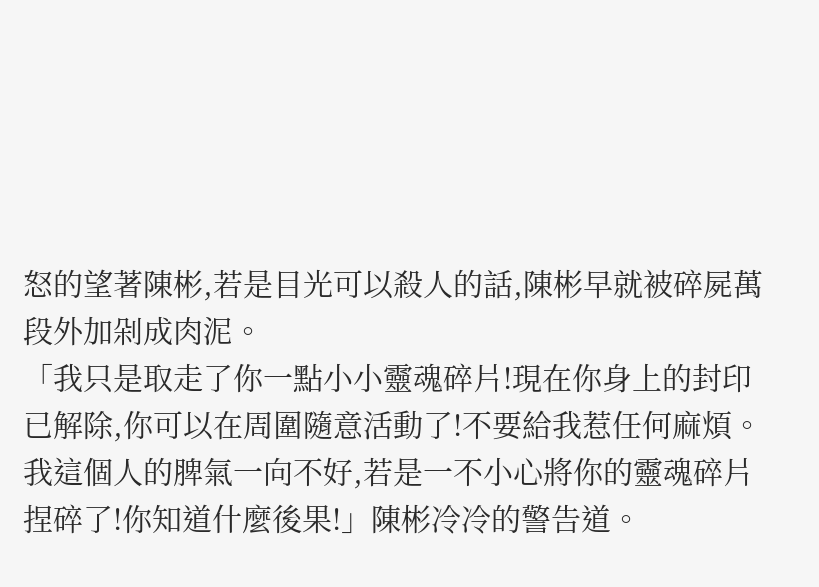怒的望著陳彬,若是目光可以殺人的話,陳彬早就被碎屍萬段外加剁成肉泥。
「我只是取走了你一點小小靈魂碎片!現在你身上的封印已解除,你可以在周圍隨意活動了!不要給我惹任何麻煩。我這個人的脾氣一向不好,若是一不小心將你的靈魂碎片捏碎了!你知道什麼後果!」陳彬冷冷的警告道。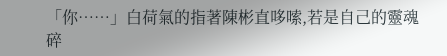「你……」白荷氣的指著陳彬直哆嗦,若是自己的靈魂碎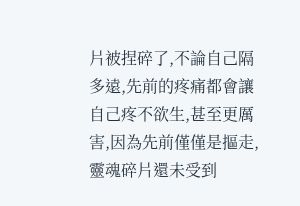片被捏碎了,不論自己隔多遠,先前的疼痛都會讓自己疼不欲生,甚至更厲害,因為先前僅僅是摳走,靈魂碎片還未受到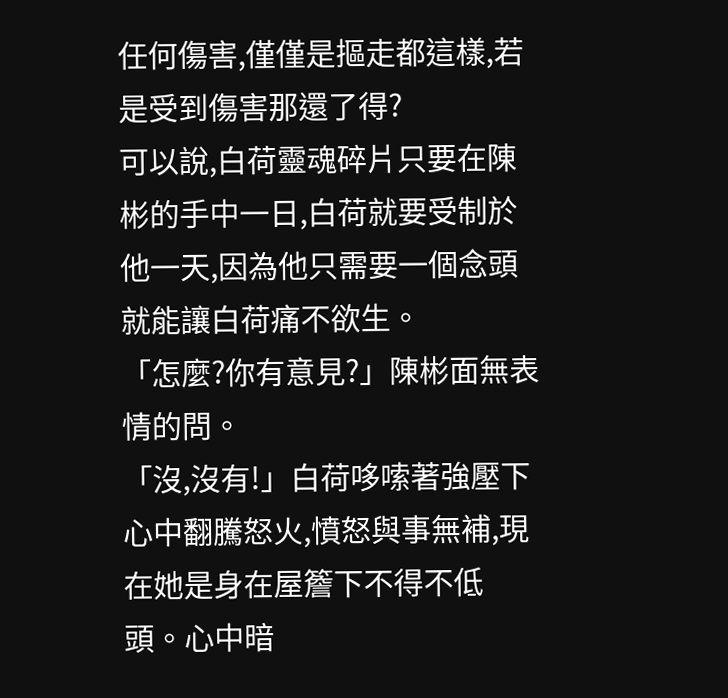任何傷害,僅僅是摳走都這樣,若是受到傷害那還了得?
可以說,白荷靈魂碎片只要在陳彬的手中一日,白荷就要受制於他一天,因為他只需要一個念頭就能讓白荷痛不欲生。
「怎麼?你有意見?」陳彬面無表情的問。
「沒,沒有!」白荷哆嗦著強壓下心中翻騰怒火,憤怒與事無補,現在她是身在屋簷下不得不低頭。心中暗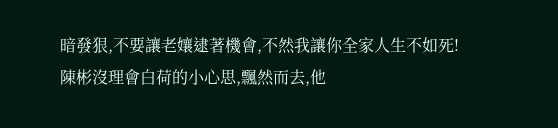暗發狠,不要讓老孃逮著機會,不然我讓你全家人生不如死!
陳彬沒理會白荷的小心思,飄然而去,他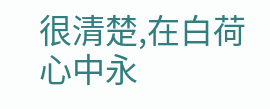很清楚,在白荷心中永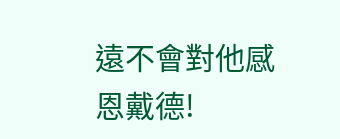遠不會對他感恩戴德!